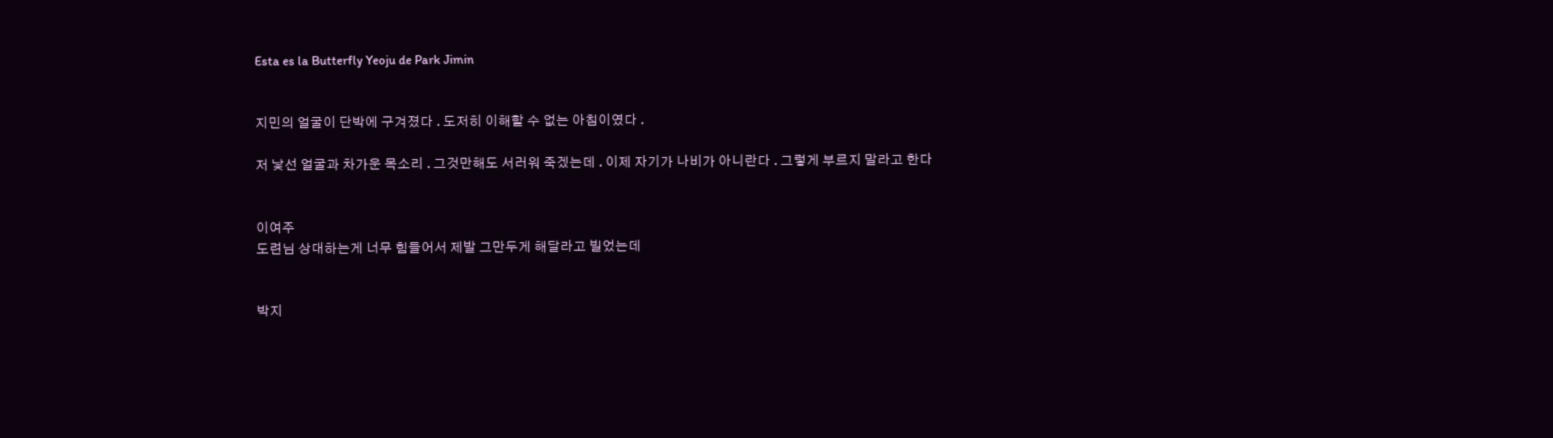Esta es la Butterfly Yeoju de Park Jimin


지민의 얼굴이 단박에 구겨졌다 . 도저히 이해할 수 없는 아침이였다 .

저 낯선 얼굴과 차가운 목소리 . 그것만해도 서러워 죽겠는데 . 이제 자기가 나비가 아니란다 . 그렇게 부르지 말라고 한다


이여주
도련님 상대하는게 너무 힘들어서 제발 그만두게 해달라고 빌었는데


박지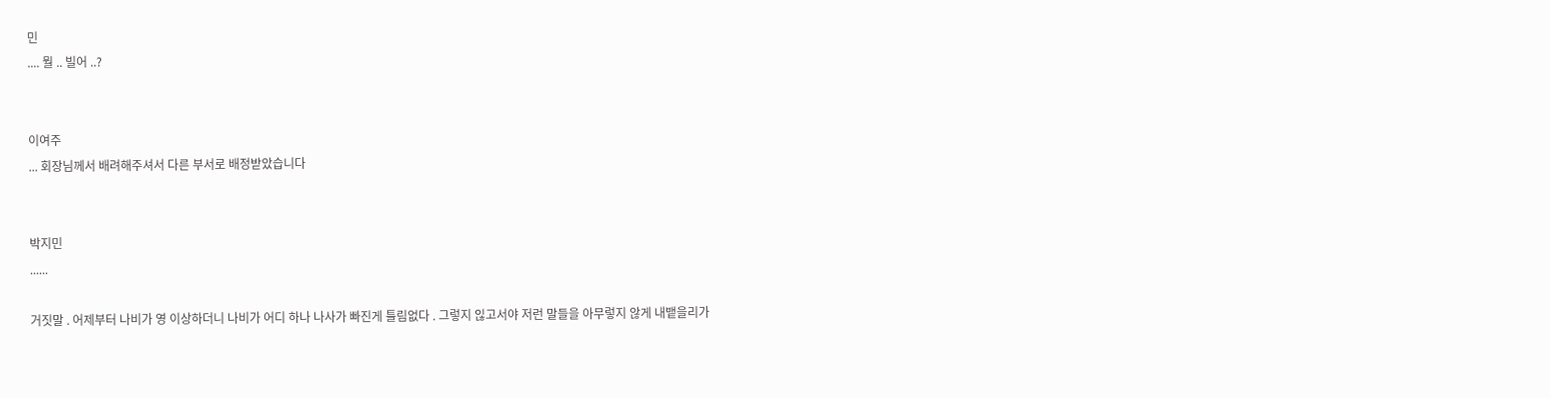민
.... 뭘 .. 빌어 ..?


이여주
... 회장님께서 배려해주셔서 다른 부서로 배정받았습니다


박지민
......

거짓말 . 어제부터 나비가 영 이상하더니 나비가 어디 하나 나사가 빠진게 틀림없다 . 그렇지 읺고서야 저런 말들을 아무렇지 않게 내뱉을리가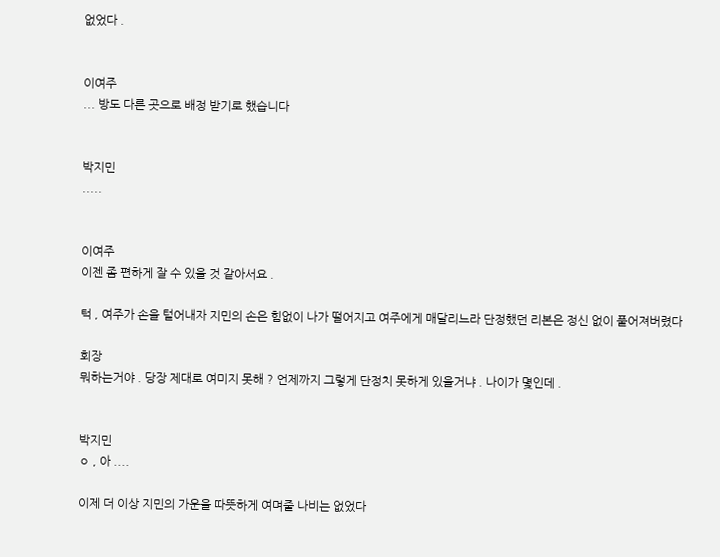없었다 .


이여주
... 방도 다른 곳으로 배정 받기로 했습니다


박지민
.....


이여주
이젠 좀 편하게 잘 수 있을 것 같아서요 .

턱 , 여주가 손을 털어내자 지민의 손은 힘없이 나가 떨어지고 여주에게 매달리느라 단정했던 리본은 정신 없이 풀어져버렸다

회장
뭐하는거야 . 당장 제대로 여미지 못해 ? 언제까지 그렇게 단정치 못하게 있을거냐 . 나이가 몇인데 .


박지민
ㅇ , 아 ....

이제 더 이상 지민의 가운을 따뜻하게 여며줄 나비는 없었다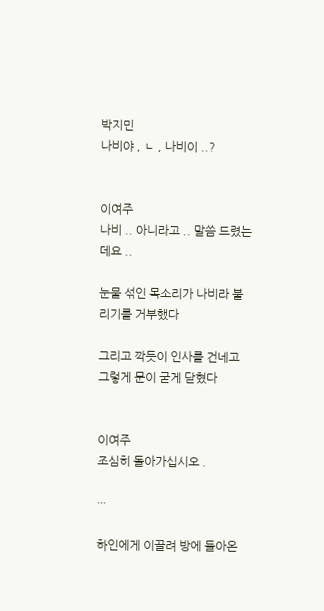박지민
나비야 , ㄴ , 나비이 ..?


이여주
나비 .. 아니라고 .. 말씀 드렸는데요 ..

눈물 섞인 목소리가 나비라 불리기를 거부했다

그리고 깍듯이 인사를 건네고 그렇게 문이 굳게 닫혔다


이여주
조심히 돌아가십시오 .

···

하인에게 이끌려 방에 들아온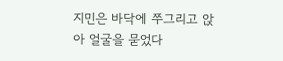지민은 바닥에 쭈그리고 앉아 얼굴을 묻었다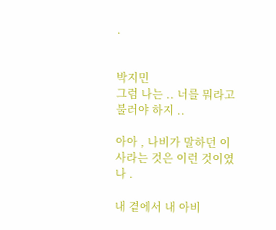.


박지민
그럼 나는 .. 너를 뭐라고 불러야 하지 ..

아아 , 나비가 말하던 이사라는 것은 이런 것이였나 .

내 곁에서 내 아비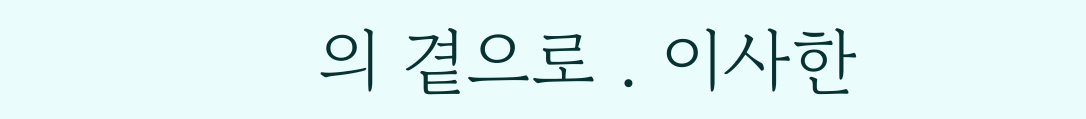의 곁으로 . 이사한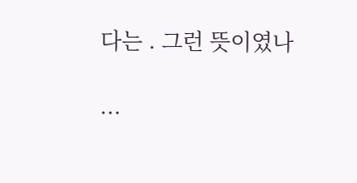다는 . 그런 뜻이였나

···